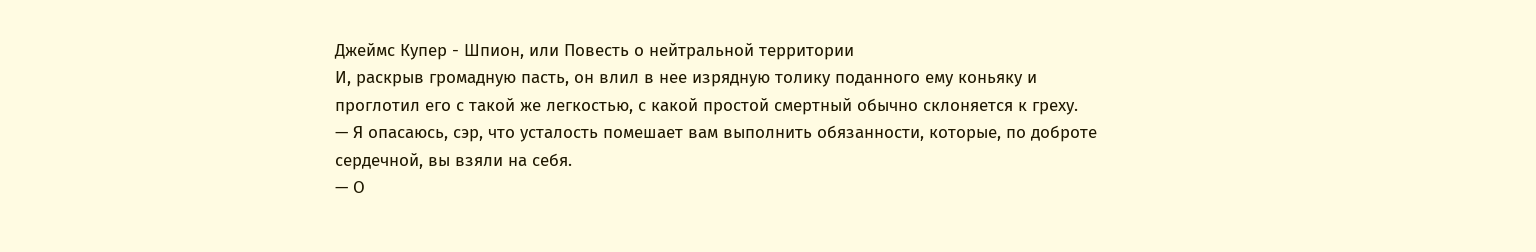Джеймс Купер - Шпион, или Повесть о нейтральной территории
И, раскрыв громадную пасть, он влил в нее изрядную толику поданного ему коньяку и проглотил его с такой же легкостью, с какой простой смертный обычно склоняется к греху.
— Я опасаюсь, сэр, что усталость помешает вам выполнить обязанности, которые, по доброте сердечной, вы взяли на себя.
— О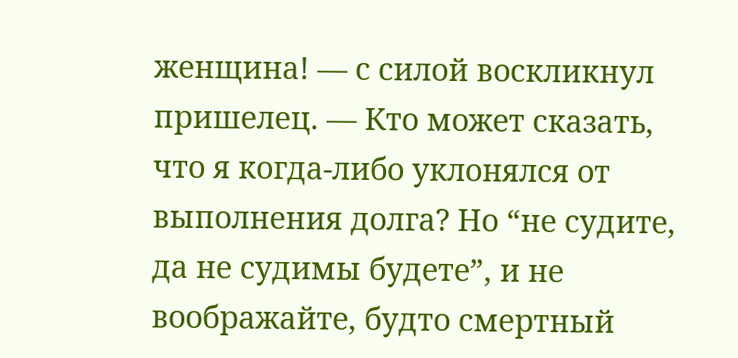женщина! — с силой воскликнул пришелец. — Кто может сказать, что я когда-либо уклонялся от выполнения долга? Но “не судите, да не судимы будете”, и не воображайте, будто смертный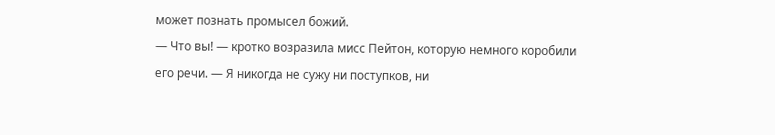может познать промысел божий.
— Что вы! — кротко возразила мисс Пейтон, которую немного коробили его речи. — Я никогда не сужу ни поступков, ни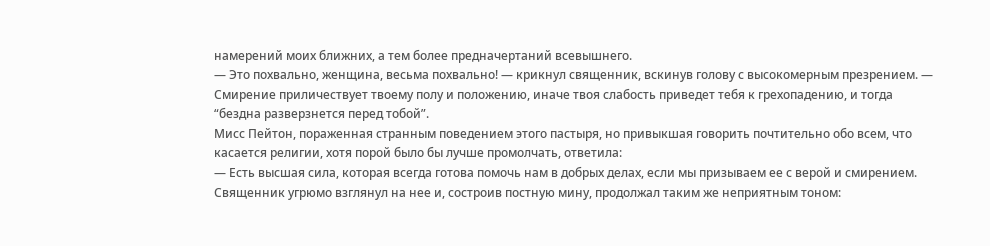намерений моих ближних, а тем более предначертаний всевышнего.
— Это похвально, женщина, весьма похвально! — крикнул священник, вскинув голову с высокомерным презрением. — Смирение приличествует твоему полу и положению, иначе твоя слабость приведет тебя к грехопадению, и тогда “бездна разверзнется перед тобой”.
Мисс Пейтон, пораженная странным поведением этого пастыря, но привыкшая говорить почтительно обо всем, что касается религии, хотя порой было бы лучше промолчать, ответила:
— Есть высшая сила, которая всегда готова помочь нам в добрых делах, если мы призываем ее с верой и смирением.
Священник угрюмо взглянул на нее и, состроив постную мину, продолжал таким же неприятным тоном: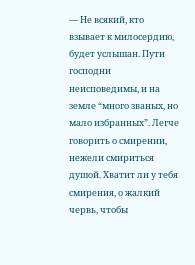— Не всякий, кто взывает к милосердию, будет услышан. Пути господни неисповедимы, и на земле “много званых, но мало избранных”. Легче говорить о смирении, нежели смириться душой. Хватит ли у тебя смирения, о жалкий червь, чтобы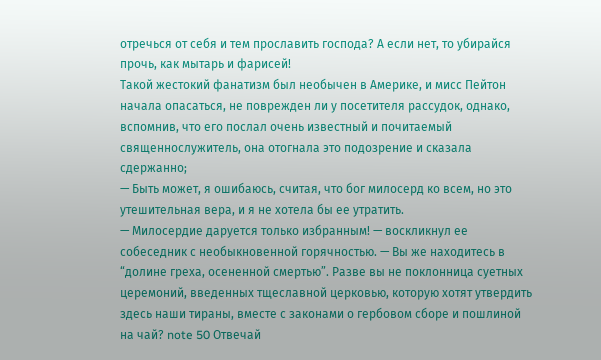отречься от себя и тем прославить господа? А если нет, то убирайся прочь, как мытарь и фарисей!
Такой жестокий фанатизм был необычен в Америке, и мисс Пейтон начала опасаться, не поврежден ли у посетителя рассудок, однако, вспомнив, что его послал очень известный и почитаемый священнослужитель, она отогнала это подозрение и сказала сдержанно;
— Быть может, я ошибаюсь, считая, что бог милосерд ко всем, но это утешительная вера, и я не хотела бы ее утратить.
— Милосердие даруется только избранным! — воскликнул ее собеседник с необыкновенной горячностью. — Вы же находитесь в “долине греха, осененной смертью”. Разве вы не поклонница суетных церемоний, введенных тщеславной церковью, которую хотят утвердить здесь наши тираны, вместе с законами о гербовом сборе и пошлиной на чай? note 50 Отвечай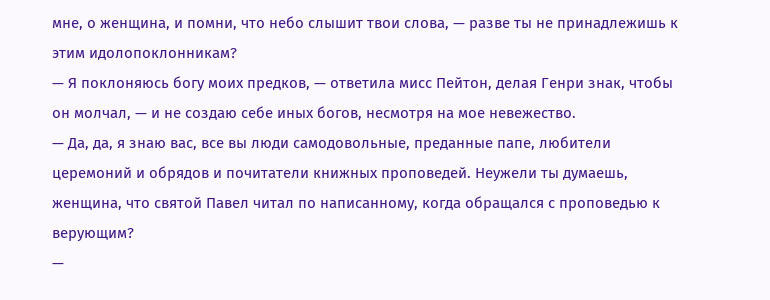мне, о женщина, и помни, что небо слышит твои слова, — разве ты не принадлежишь к этим идолопоклонникам?
— Я поклоняюсь богу моих предков, — ответила мисс Пейтон, делая Генри знак, чтобы он молчал, — и не создаю себе иных богов, несмотря на мое невежество.
— Да, да, я знаю вас, все вы люди самодовольные, преданные папе, любители церемоний и обрядов и почитатели книжных проповедей. Неужели ты думаешь, женщина, что святой Павел читал по написанному, когда обращался с проповедью к верующим?
—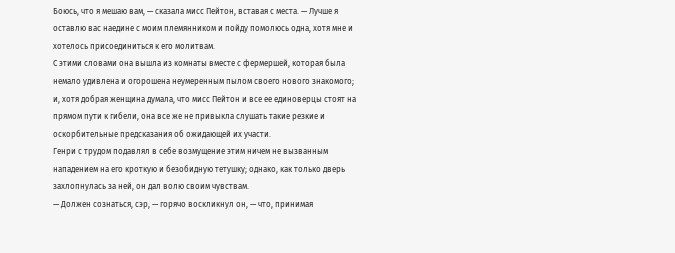Боюсь, что я мешаю вам, — сказала мисс Пейтон, вставая с места. — Лучше я оставлю вас наедине с моим племянником и пойду помолюсь одна, хотя мне и хотелось присоединиться к его молитвам.
С этими словами она вышла из комнаты вместе с фермершей, которая была немало удивлена и огорошена неумеренным пылом своего нового знакомого; и, хотя добрая женщина думала, что мисс Пейтон и все ее единоверцы стоят на прямом пути к гибели, она все же не привыкла слушать такие резкие и оскорбительные предсказания об ожидающей их участи.
Генри с трудом подавлял в себе возмущение этим ничем не вызванным нападением на его кроткую и безобидную тетушку; однако, как только дверь захлопнулась за ней, он дал волю своим чувствам.
— Должен сознаться, сэр, — горячо воскликнул он, — что, принимая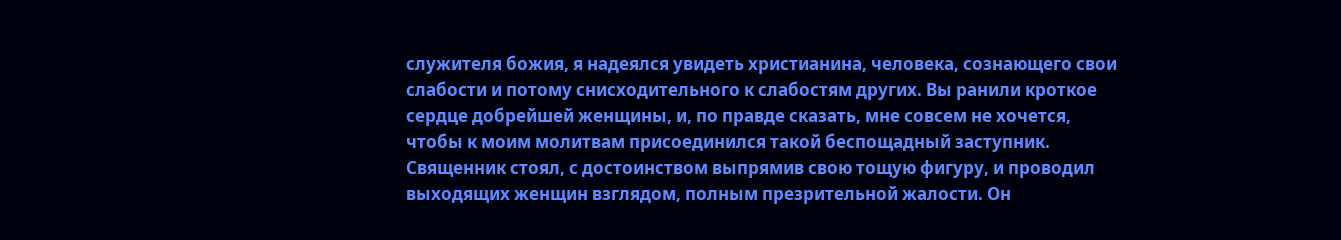служителя божия, я надеялся увидеть христианина, человека, сознающего свои слабости и потому снисходительного к слабостям других. Вы ранили кроткое сердце добрейшей женщины, и, по правде сказать, мне совсем не хочется, чтобы к моим молитвам присоединился такой беспощадный заступник.
Священник стоял, с достоинством выпрямив свою тощую фигуру, и проводил выходящих женщин взглядом, полным презрительной жалости. Он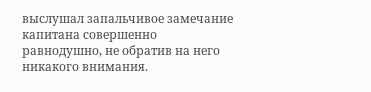выслушал запальчивое замечание капитана совершенно равнодушно, не обратив на него никакого внимания.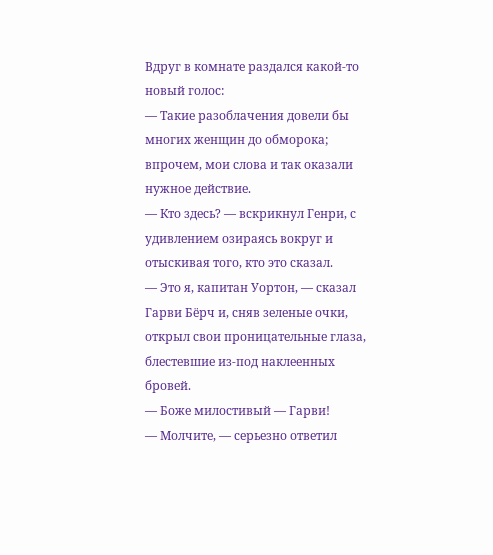Вдруг в комнате раздался какой-то новый голос:
— Такие разоблачения довели бы многих женщин до обморока; впрочем, мои слова и так оказали нужное действие.
— Кто здесь? — вскрикнул Генри, с удивлением озираясь вокруг и отыскивая того, кто это сказал.
— Это я, капитан Уортон, — сказал Гарви Бёрч и, сняв зеленые очки, открыл свои проницательные глаза, блестевшие из-под наклеенных бровей.
— Боже милостивый — Гарви!
— Молчите, — серьезно ответил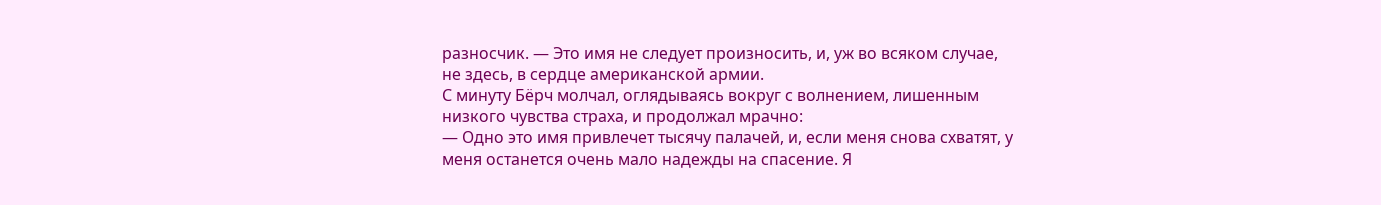разносчик. — Это имя не следует произносить, и, уж во всяком случае, не здесь, в сердце американской армии.
С минуту Бёрч молчал, оглядываясь вокруг с волнением, лишенным низкого чувства страха, и продолжал мрачно:
— Одно это имя привлечет тысячу палачей, и, если меня снова схватят, у меня останется очень мало надежды на спасение. Я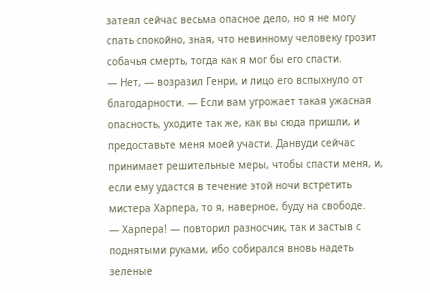затеял сейчас весьма опасное дело, но я не могу спать спокойно, зная, что невинному человеку грозит собачья смерть, тогда как я мог бы его спасти.
— Нет, — возразил Генри, и лицо его вспыхнуло от благодарности. — Если вам угрожает такая ужасная опасность, уходите так же, как вы сюда пришли, и предоставьте меня моей участи. Данвуди сейчас принимает решительные меры, чтобы спасти меня, и, если ему удастся в течение этой ночи встретить мистера Харпера, то я, наверное, буду на свободе.
— Харпера! — повторил разносчик, так и застыв с поднятыми руками, ибо собирался вновь надеть зеленые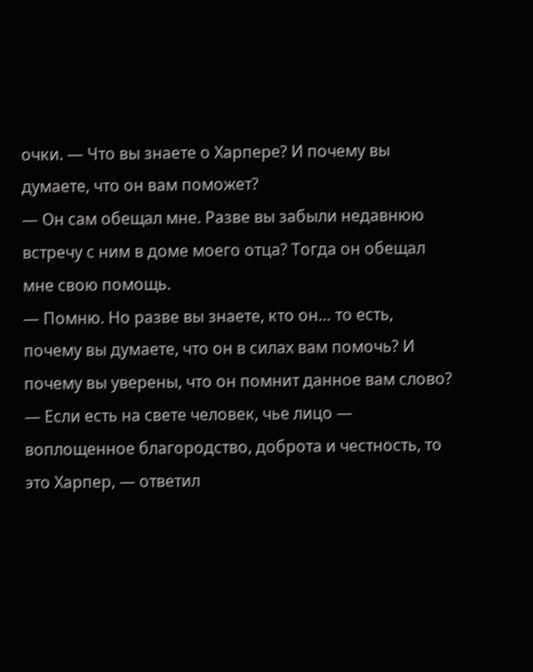очки. — Что вы знаете о Харпере? И почему вы думаете, что он вам поможет?
— Он сам обещал мне. Разве вы забыли недавнюю встречу с ним в доме моего отца? Тогда он обещал мне свою помощь.
— Помню. Но разве вы знаете, кто он… то есть, почему вы думаете, что он в силах вам помочь? И почему вы уверены, что он помнит данное вам слово?
— Если есть на свете человек, чье лицо — воплощенное благородство, доброта и честность, то это Харпер, — ответил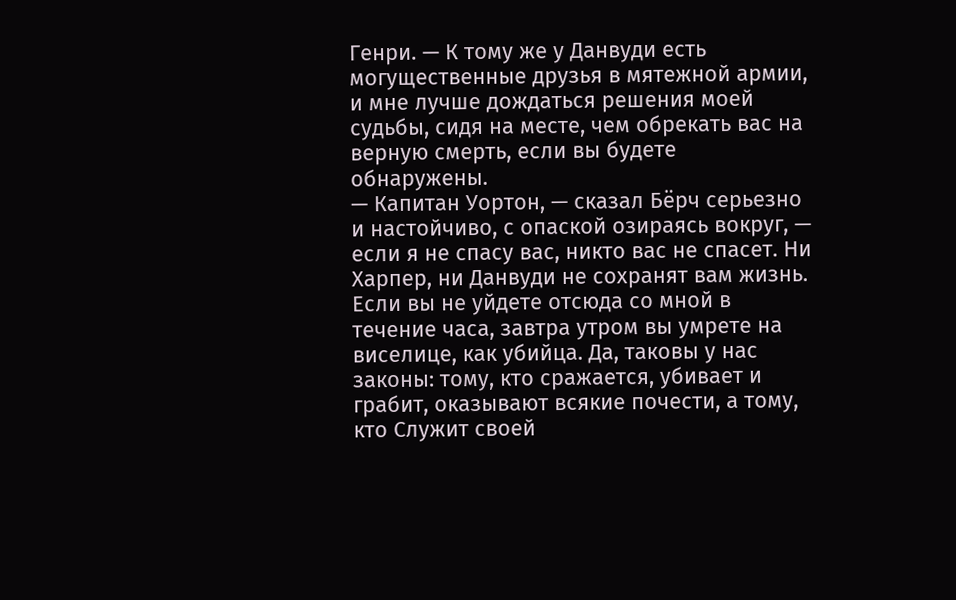Генри. — К тому же у Данвуди есть могущественные друзья в мятежной армии, и мне лучше дождаться решения моей судьбы, сидя на месте, чем обрекать вас на верную смерть, если вы будете обнаружены.
— Капитан Уортон, — сказал Бёрч серьезно и настойчиво, с опаской озираясь вокруг, — если я не спасу вас, никто вас не спасет. Ни Харпер, ни Данвуди не сохранят вам жизнь. Если вы не уйдете отсюда со мной в течение часа, завтра утром вы умрете на виселице, как убийца. Да, таковы у нас законы: тому, кто сражается, убивает и грабит, оказывают всякие почести, а тому, кто Служит своей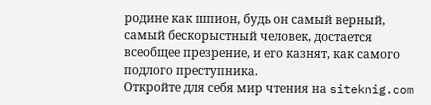родине как шпион, будь он самый верный, самый бескорыстный человек, достается всеобщее презрение, и его казнят, как самого подлого преступника.
Откройте для себя мир чтения на siteknig.com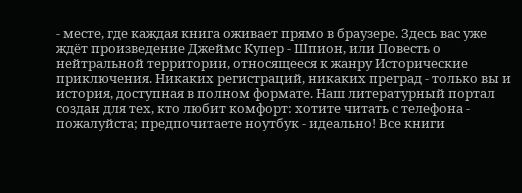- месте, где каждая книга оживает прямо в браузере. Здесь вас уже ждёт произведение Джеймс Купер - Шпион, или Повесть о нейтральной территории, относящееся к жанру Исторические приключения. Никаких регистраций, никаких преград - только вы и история, доступная в полном формате. Наш литературный портал создан для тех, кто любит комфорт: хотите читать с телефона - пожалуйста; предпочитаете ноутбук - идеально! Все книги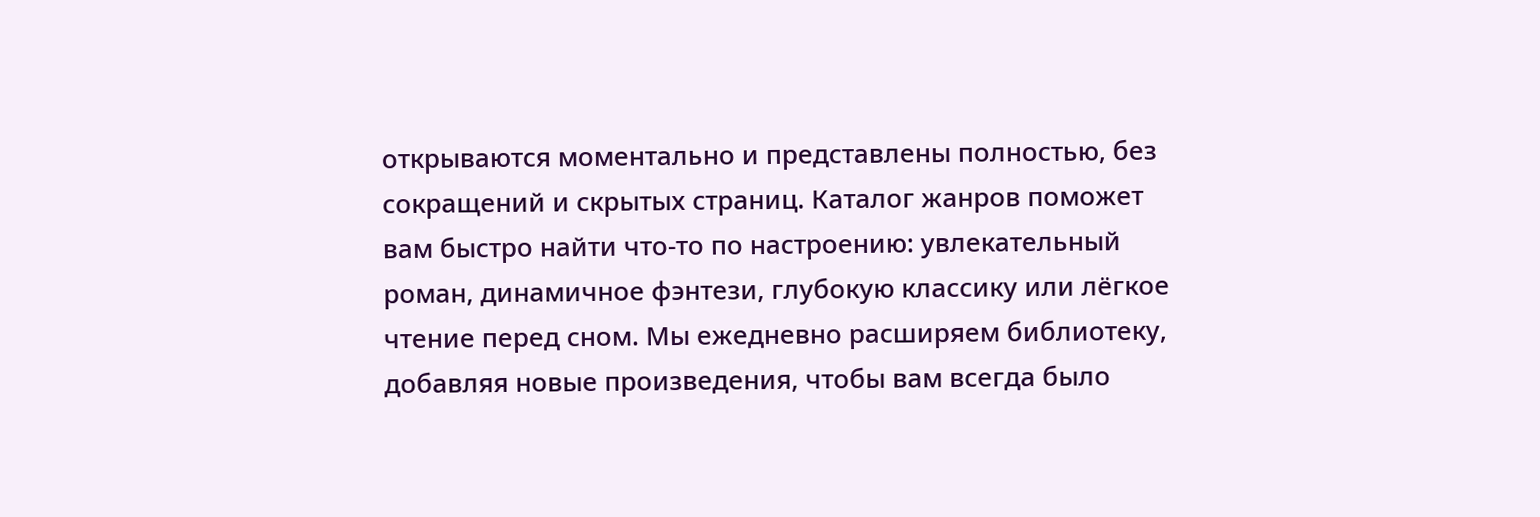открываются моментально и представлены полностью, без сокращений и скрытых страниц. Каталог жанров поможет вам быстро найти что-то по настроению: увлекательный роман, динамичное фэнтези, глубокую классику или лёгкое чтение перед сном. Мы ежедневно расширяем библиотеку, добавляя новые произведения, чтобы вам всегда было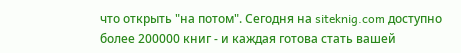что открыть "на потом". Сегодня на siteknig.com доступно более 200000 книг - и каждая готова стать вашей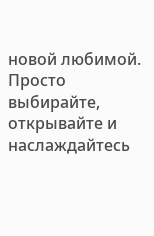новой любимой. Просто выбирайте, открывайте и наслаждайтесь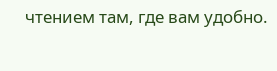чтением там, где вам удобно.